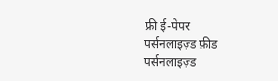फ्री ई-पेपर
पर्सनलाइज़्ड फ़ीड
पर्सनलाइज़्ड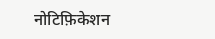नोटिफ़िकेशन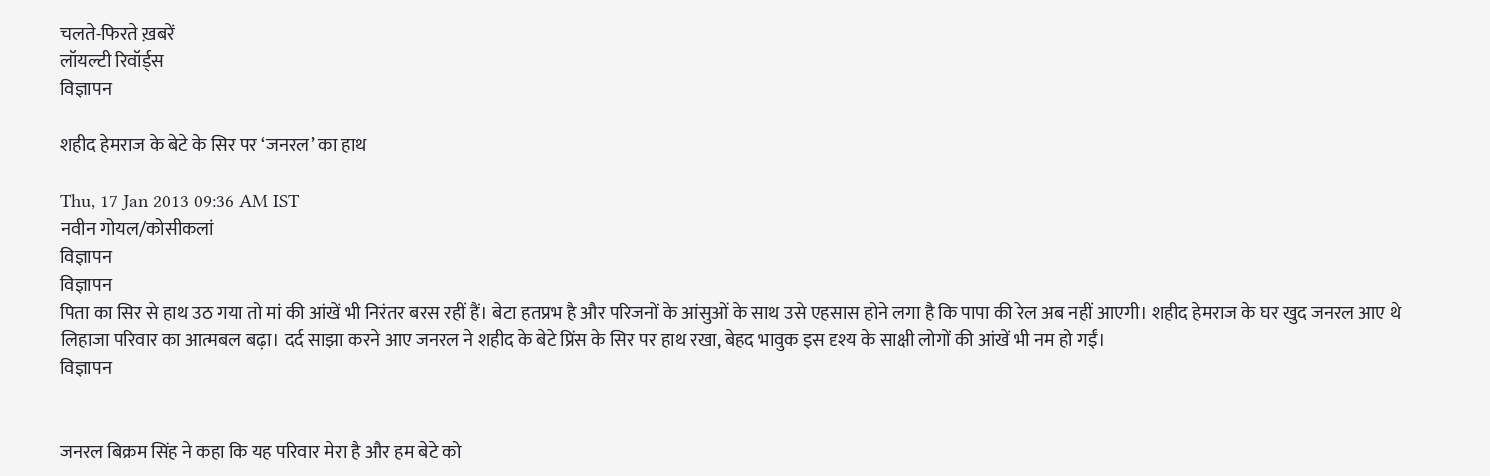चलते-फिरते ख़बरें
लॉयल्टी रिवॉर्ड्स
विज्ञापन

शहीद हेमराज के बेटे के सिर पर ‘जनरल’ का हाथ

Thu, 17 Jan 2013 09:36 AM IST
नवीन गोयल/कोसीकलां
विज्ञापन
विज्ञापन
पिता का सिर से हाथ उठ गया तो मां की आंखें भी निरंतर बरस रहीं हैं। बेटा हतप्रभ है और परिजनों के आंसुओं के साथ उसे एहसास होने लगा है कि पापा की रेल अब नहीं आएगी। शहीद हेमराज के घर खुद जनरल आए थे लिहाजा परिवार का आत्मबल बढ़ा। दर्द साझा करने आए जनरल ने शहीद के बेटे प्रिंस के सिर पर हाथ रखा, बेहद भावुक इस दृश्य के साक्षी लोगों की आंखें भी नम हो गईं।
विज्ञापन


जनरल बिक्रम सिंह ने कहा कि यह परिवार मेरा है और हम बेटे को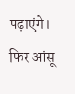पढ़ाएंगे। फिर आंसू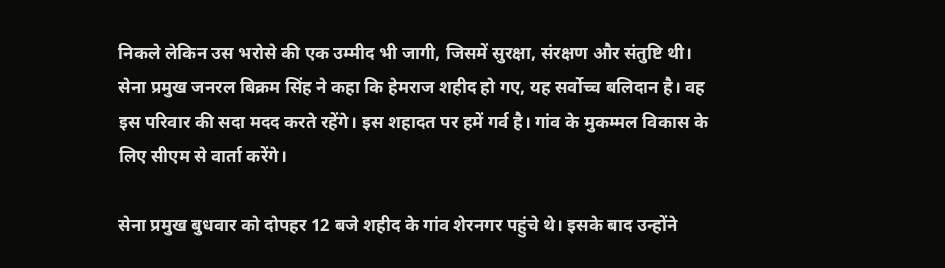निकले लेकिन उस भरोसे की एक उम्मीद भी जागी, जिसमें सुरक्षा, संरक्षण और संतुष्टि थी। सेना प्रमुख जनरल बिक्रम सिंह ने कहा कि हेमराज शहीद हो गए, यह सर्वोच्च बलिदान है। वह इस परिवार की सदा मदद करते रहेंगे। इस शहादत पर हमें गर्व है। गांव के मुकम्मल विकास के लिए सीएम से वार्ता करेंगे।

सेना प्रमुख बुधवार को दोपहर 12 बजे शहीद के गांव शेरनगर पहुंचे थे। इसके बाद उन्होंने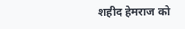शहीद हेमराज को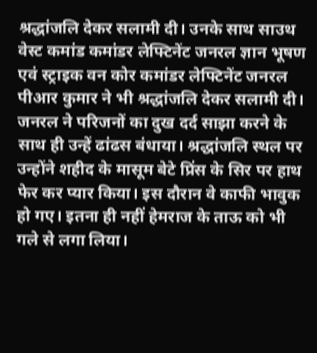श्रद्धांजलि देकर सलामी दी। उनके साथ साउथ वेस्ट कमांड कमांडर लेफ्टिनेंट जनरल ज्ञान भूषण एवं स्ट्राइक वन कोर कमांडर लेफ्टिनेंट जनरल पीआर कुमार ने भी श्रद्धांजलि देकर सलामी दी। जनरल ने परिजनों का दुख दर्द साझा करने के साथ ही उन्हें ढांढस बंधाया। श्रद्धांजलि स्थल पर उन्होंने शहीद के मासूम बेटे प्रिंस के सिर पर हाथ फेर कर प्यार किया। इस दौरान वे काफी भावुक हो गए। इतना ही नहीं हेमराज के ताऊ को भी गले से लगा लिया।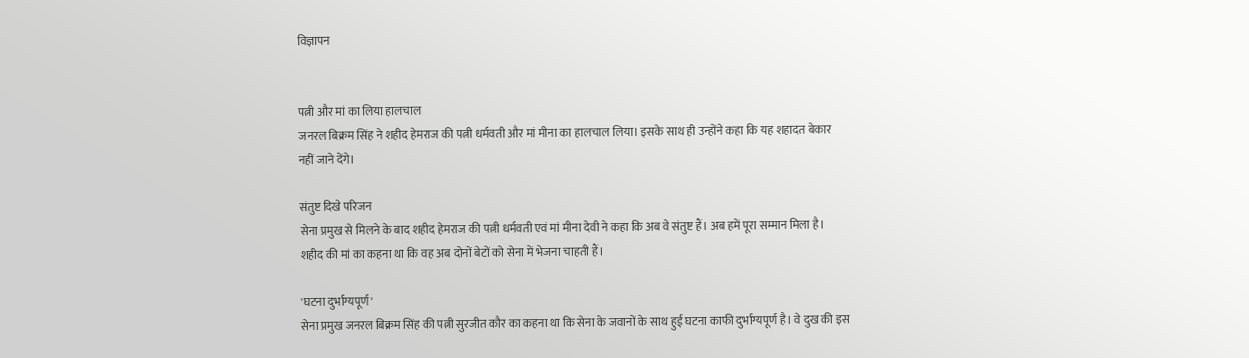विज्ञापन


पत्नी और मां का लिया हालचाल
जनरल बिक्रम सिंह ने शहीद हेमराज की पत्नी धर्मवती और मां मीना का हालचाल लिया। इसके साथ ही उन्होंने कहा कि यह शहादत बेकार नहीं जाने देंगे।

संतुष्ट दिखे परिजन
सेना प्रमुख से मिलने के बाद शहीद हेमराज की पत्नी धर्मवती एवं मां मीना देवी ने कहा कि अब वे संतुष्ट हैं। अब हमें पूरा सम्मान मिला है। शहीद की मां का कहना था कि वह अब दोनों बेटों को सेना में भेजना चाहती हैं।

'घटना दुर्भाग्यपूर्ण'
सेना प्रमुख जनरल बिक्रम सिंह की पत्नी सुरजीत कौर का कहना था कि सेना के जवानों के साथ हुई घटना काफी दुर्भाग्यपूर्ण है। वे दुख की इस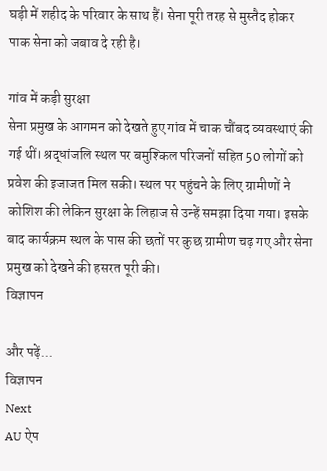घड़ी में शहीद के परिवार के साथ हैं। सेना पूरी तरह से मुस्तैद होकर पाक सेना को जबाव दे रही है।

गांव में कड़ी सुरक्षा
सेना प्रमुख के आगमन को देखते हुए गांव में चाक चौंबद व्यवस्थाएं की गई थीं। श्रद्धांजलि स्थल पर बमुश्किल परिजनों सहित 50 लोगों को प्रवेश की इजाजत मिल सकी। स्थल पर पहुंचने के लिए ग्रामीणों ने कोशिश की लेकिन सुरक्षा के लिहाज से उन्हें समझा दिया गया। इसके बाद कार्यक्रम स्थल के पास की छतों पर कुछ ग्रामीण चढ़ गए और सेना प्रमुख को देखने की हसरत पूरी की।
विज्ञापन

और पढ़ें...
विज्ञापन
Next
AU ऐप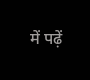में पढ़ें